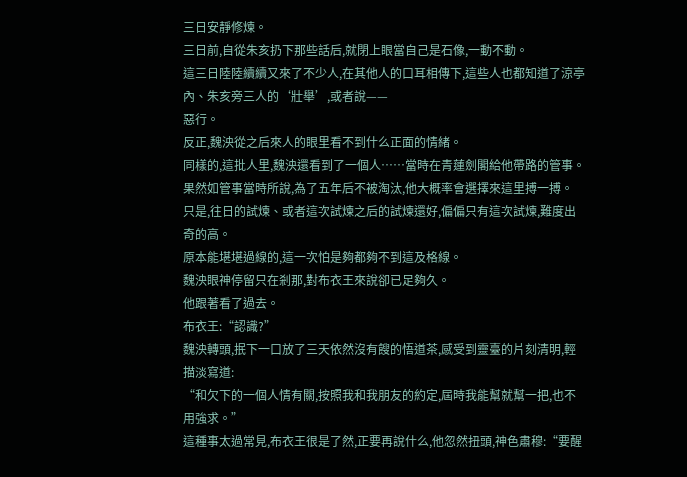三日安靜修煉。
三日前,自從朱亥扔下那些話后,就閉上眼當自己是石像,一動不動。
這三日陸陸續續又來了不少人,在其他人的口耳相傳下,這些人也都知道了涼亭內、朱亥旁三人的‘壯舉’,或者說——
惡行。
反正,魏泱從之后來人的眼里看不到什么正面的情緒。
同樣的,這批人里,魏泱還看到了一個人……當時在青蓮劍閣給他帶路的管事。
果然如管事當時所說,為了五年后不被淘汰,他大概率會選擇來這里搏一搏。
只是,往日的試煉、或者這次試煉之后的試煉還好,偏偏只有這次試煉,難度出奇的高。
原本能堪堪過線的,這一次怕是夠都夠不到這及格線。
魏泱眼神停留只在剎那,對布衣王來說卻已足夠久。
他跟著看了過去。
布衣王:“認識?”
魏泱轉頭,抿下一口放了三天依然沒有餿的悟道茶,感受到靈臺的片刻清明,輕描淡寫道:
“和欠下的一個人情有關,按照我和我朋友的約定,屆時我能幫就幫一把,也不用強求。”
這種事太過常見,布衣王很是了然,正要再說什么,他忽然扭頭,神色肅穆:“要醒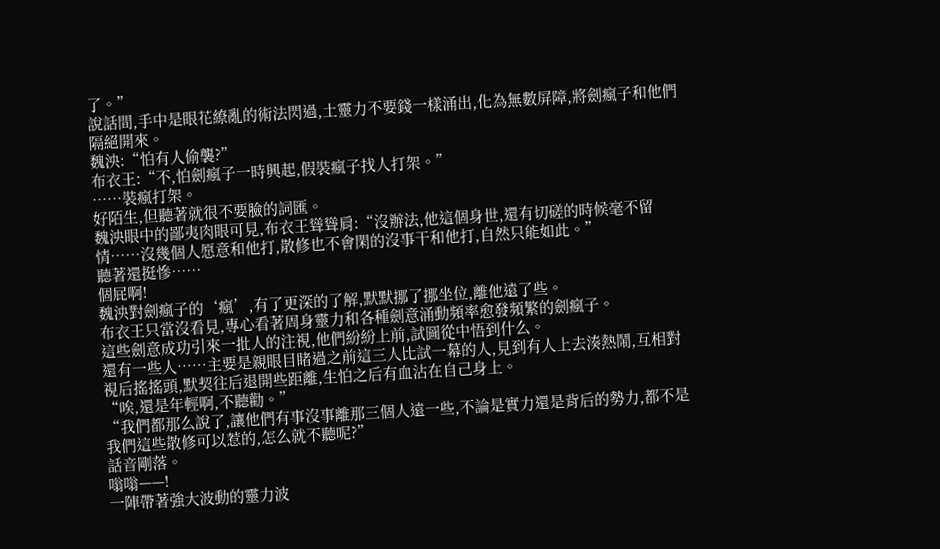了。”
說話間,手中是眼花繚亂的術法閃過,土靈力不要錢一樣涌出,化為無數屏障,將劍瘋子和他們隔絕開來。
魏泱:“怕有人偷襲?”
布衣王:“不,怕劍瘋子一時興起,假裝瘋子找人打架。”
……裝瘋打架。
好陌生,但聽著就很不要臉的詞匯。
魏泱眼中的鄙夷肉眼可見,布衣王聳聳肩:“沒辦法,他這個身世,還有切磋的時候毫不留情……沒幾個人愿意和他打,散修也不會閑的沒事干和他打,自然只能如此。”
聽著還挺慘……
個屁啊!
魏泱對劍瘋子的‘瘋’,有了更深的了解,默默挪了挪坐位,離他遠了些。
布衣王只當沒看見,專心看著周身靈力和各種劍意涌動頻率愈發頻繁的劍瘋子。
這些劍意成功引來一批人的注視,他們紛紛上前,試圖從中悟到什么。
還有一些人……主要是親眼目睹過之前這三人比試一幕的人,見到有人上去湊熱鬧,互相對視后搖搖頭,默契往后退開些距離,生怕之后有血沾在自己身上。
“唉,還是年輕啊,不聽勸。”
“我們都那么說了,讓他們有事沒事離那三個人遠一些,不論是實力還是背后的勢力,都不是我們這些散修可以惹的,怎么就不聽呢?”
話音剛落。
嗡嗡——!
一陣帶著強大波動的靈力波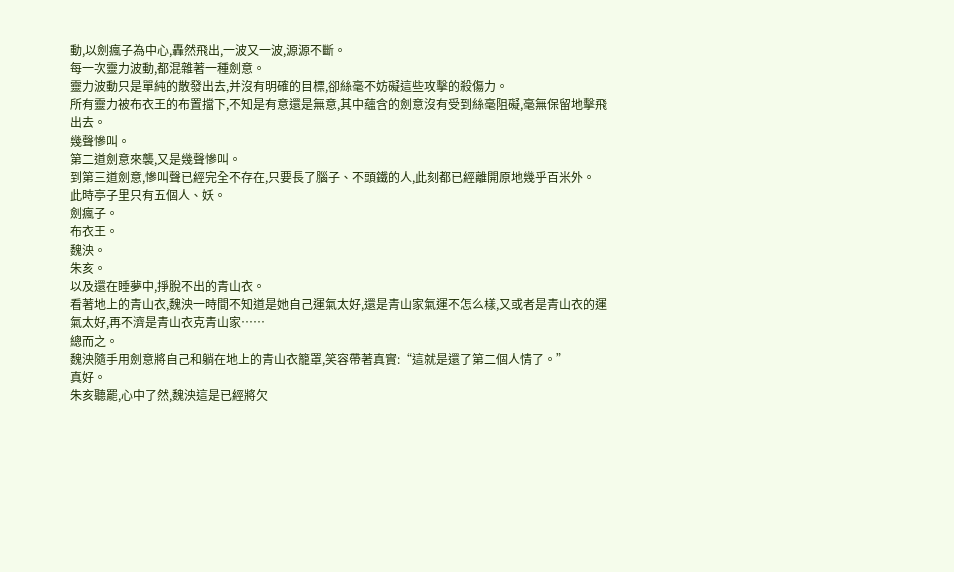動,以劍瘋子為中心,轟然飛出,一波又一波,源源不斷。
每一次靈力波動,都混雜著一種劍意。
靈力波動只是單純的散發出去,并沒有明確的目標,卻絲毫不妨礙這些攻擊的殺傷力。
所有靈力被布衣王的布置擋下,不知是有意還是無意,其中蘊含的劍意沒有受到絲毫阻礙,毫無保留地擊飛出去。
幾聲慘叫。
第二道劍意來襲,又是幾聲慘叫。
到第三道劍意,慘叫聲已經完全不存在,只要長了腦子、不頭鐵的人,此刻都已經離開原地幾乎百米外。
此時亭子里只有五個人、妖。
劍瘋子。
布衣王。
魏泱。
朱亥。
以及還在睡夢中,掙脫不出的青山衣。
看著地上的青山衣,魏泱一時間不知道是她自己運氣太好,還是青山家氣運不怎么樣,又或者是青山衣的運氣太好,再不濟是青山衣克青山家……
總而之。
魏泱隨手用劍意將自己和躺在地上的青山衣籠罩,笑容帶著真實:“這就是還了第二個人情了。”
真好。
朱亥聽罷,心中了然,魏泱這是已經將欠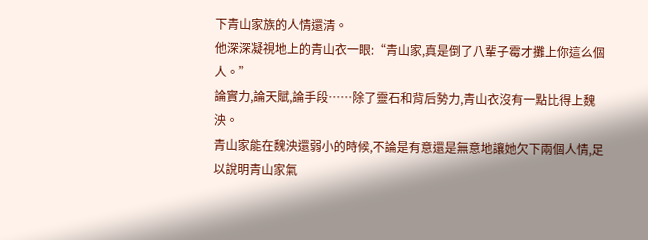下青山家族的人情還清。
他深深凝視地上的青山衣一眼:“青山家,真是倒了八輩子霉才攤上你這么個人。”
論實力,論天賦,論手段……除了靈石和背后勢力,青山衣沒有一點比得上魏泱。
青山家能在魏泱還弱小的時候,不論是有意還是無意地讓她欠下兩個人情,足以說明青山家氣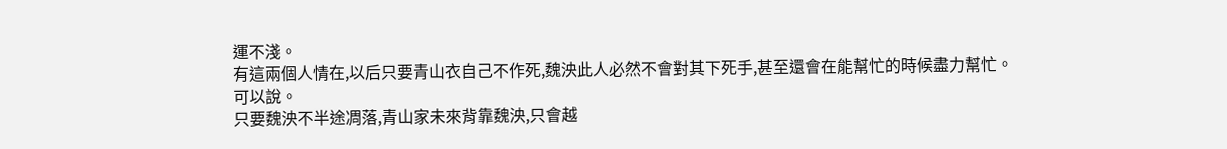運不淺。
有這兩個人情在,以后只要青山衣自己不作死,魏泱此人必然不會對其下死手,甚至還會在能幫忙的時候盡力幫忙。
可以說。
只要魏泱不半途凋落,青山家未來背靠魏泱,只會越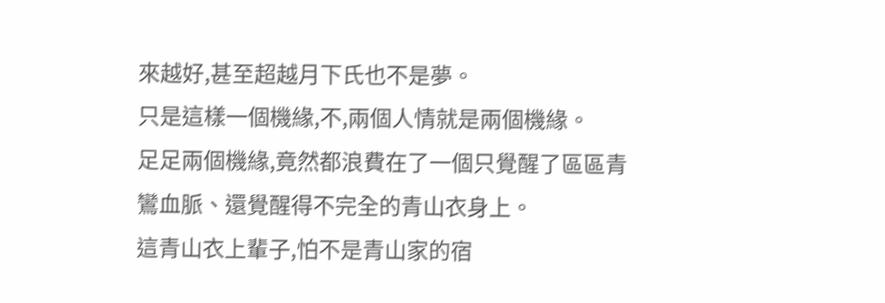來越好,甚至超越月下氏也不是夢。
只是這樣一個機緣,不,兩個人情就是兩個機緣。
足足兩個機緣,竟然都浪費在了一個只覺醒了區區青鸞血脈、還覺醒得不完全的青山衣身上。
這青山衣上輩子,怕不是青山家的宿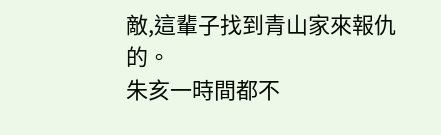敵,這輩子找到青山家來報仇的。
朱亥一時間都不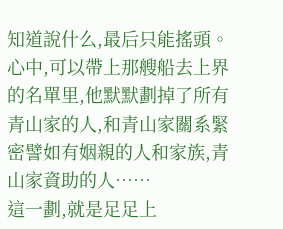知道說什么,最后只能搖頭。
心中,可以帶上那艘船去上界的名單里,他默默劃掉了所有青山家的人,和青山家關系緊密譬如有姻親的人和家族,青山家資助的人……
這一劃,就是足足上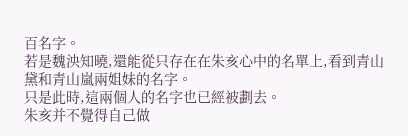百名字。
若是魏泱知曉,還能從只存在在朱亥心中的名單上,看到青山黛和青山嵐兩姐妹的名字。
只是此時,這兩個人的名字也已經被劃去。
朱亥并不覺得自己做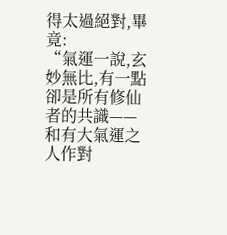得太過絕對,畢竟:
“氣運一說,玄妙無比,有一點卻是所有修仙者的共識——和有大氣運之人作對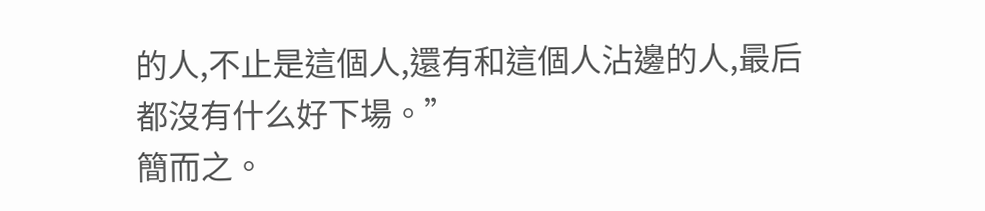的人,不止是這個人,還有和這個人沾邊的人,最后都沒有什么好下場。”
簡而之。